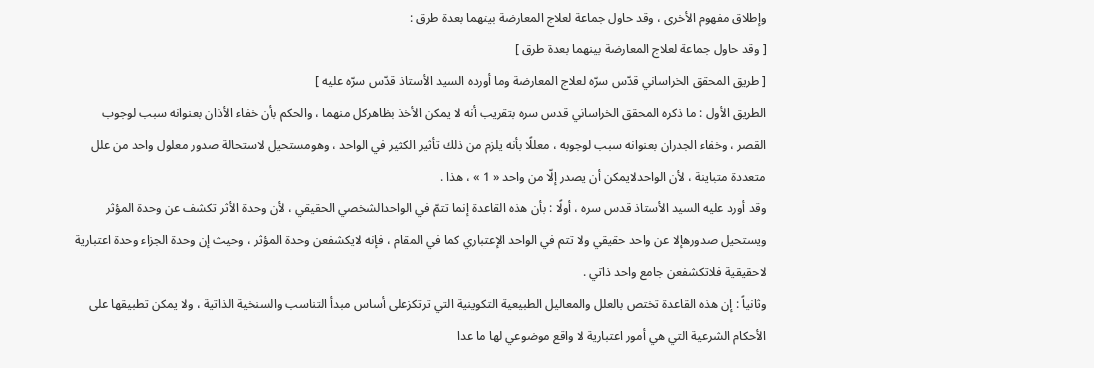وإطلاق مفهوم الأخرى ، وقد حاول جماعة لعلاج المعارضة بينهما بعدة طرق :
[ وقد حاول جماعة لعلاج المعارضة بينهما بعدة طرق ]
[ طريق المحقق الخراساني قدّس سرّه لعلاج المعارضة وما أورده السيد الأستاذ قدّس سرّه عليه ]
الطريق الأول : ما ذكره المحقق الخراساني قدس سره بتقريب أنه لا يمكن الأخذ بظاهركل منهما ، والحكم بأن خفاء الأذان بعنوانه سبب لوجوب القصر ، وخفاء الجدران بعنوانه سبب لوجوبه ، معللًا بأنه يلزم من ذلك تأثير الكثير في الواحد ، وهومستحيل لاستحالة صدور معلول واحد من علل متعددة متباينة ، لأن الواحدلايمكن أن يصدر إلّا من واحد « 1 » ، هذا .
وقد أورد عليه السيد الأستاذ قدس سره ، أولًا : بأن هذه القاعدة إنما تتمّ في الواحدالشخصي الحقيقي ، لأن وحدة الأثر تكشف عن وحدة المؤثر ويستحيل صدورهإلا عن واحد حقيقي ولا تتم في الواحد الإعتباري كما في المقام ، فإنه لايكشفعن وحدة المؤثر ، وحيث إن وحدة الجزاء وحدة اعتبارية لاحقيقية فلاتكشفعن جامع واحد ذاتي .
وثانياً : إن هذه القاعدة تختص بالعلل والمعاليل الطبيعية التكوينية التي ترتكزعلى أساس مبدأ التناسب والسنخية الذاتية ، ولا يمكن تطبيقها على الأحكام الشرعية التي هي أمور اعتبارية لا واقع موضوعي لها ما عدا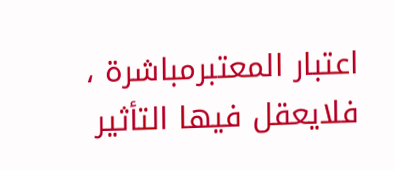اعتبار المعتبرمباشرة ، فلايعقل فيها التأثير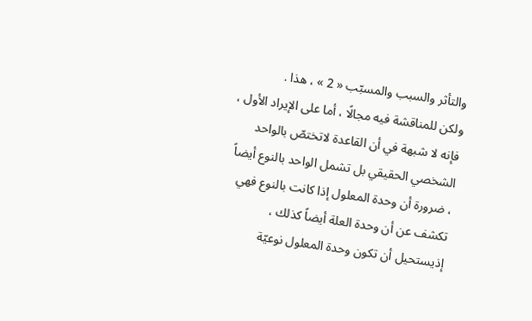والتأثر والسبب والمسبّب « 2 » ، هذا .
ولكن للمناقشة فيه مجالًا ، أما على الإيراد الأول ، فإنه لا شبهة في أن القاعدة لاتختصّ بالواحد الشخصي الحقيقي بل تشمل الواحد بالنوع أيضاً ، ضرورة أن وحدة المعلول إذا كانت بالنوع فهي تكشف عن أن وحدة العلة أيضاً كذلك ، إذيستحيل أن تكون وحدة المعلول نوعيّة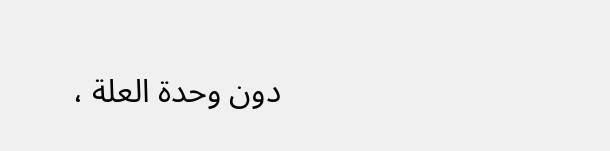دون وحدة العلة ،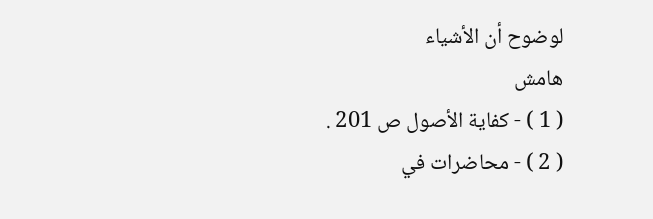لوضوح أن الأشياء
هامش
( 1 ) - كفاية الأصول ص 201 .
( 2 ) - محاضرات في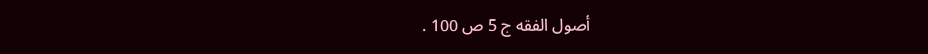أصول الفقه ج 5 ص 100 .